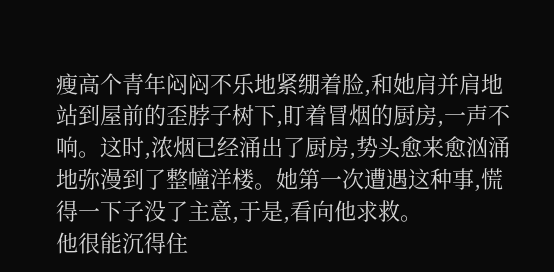瘦高个青年闷闷不乐地紧绷着脸,和她肩并肩地站到屋前的歪脖子树下,盯着冒烟的厨房,一声不响。这时,浓烟已经涌出了厨房,势头愈来愈汹涌地弥漫到了整幢洋楼。她第一次遭遇这种事,慌得一下子没了主意,于是,看向他求救。
他很能沉得住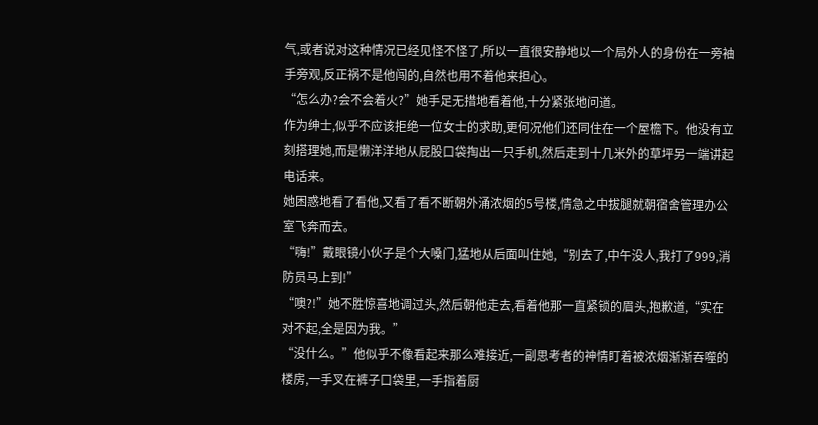气,或者说对这种情况已经见怪不怪了,所以一直很安静地以一个局外人的身份在一旁袖手旁观,反正祸不是他闯的,自然也用不着他来担心。
“怎么办?会不会着火?”她手足无措地看着他,十分紧张地问道。
作为绅士,似乎不应该拒绝一位女士的求助,更何况他们还同住在一个屋檐下。他没有立刻搭理她,而是懒洋洋地从屁股口袋掏出一只手机,然后走到十几米外的草坪另一端讲起电话来。
她困惑地看了看他,又看了看不断朝外涌浓烟的5号楼,情急之中拔腿就朝宿舍管理办公室飞奔而去。
“嗨!”戴眼镜小伙子是个大嗓门,猛地从后面叫住她,“别去了,中午没人,我打了999,消防员马上到!”
“噢?!”她不胜惊喜地调过头,然后朝他走去,看着他那一直紧锁的眉头,抱歉道,“实在对不起,全是因为我。”
“没什么。”他似乎不像看起来那么难接近,一副思考者的神情盯着被浓烟渐渐吞噬的楼房,一手叉在裤子口袋里,一手指着厨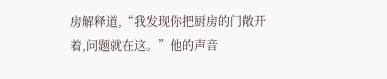房解释道,“我发现你把厨房的门敞开着,问题就在这。”他的声音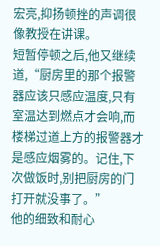宏亮,抑扬顿挫的声调很像教授在讲课。
短暂停顿之后,他又继续道,“厨房里的那个报警器应该只感应温度,只有室温达到燃点才会响,而楼梯过道上方的报警器才是感应烟雾的。记住,下次做饭时,别把厨房的门打开就没事了。”
他的细致和耐心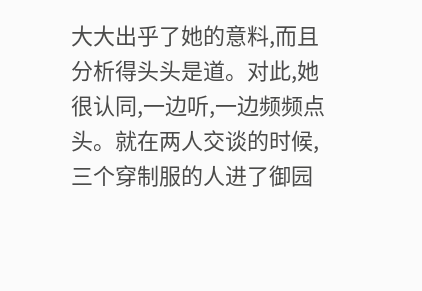大大出乎了她的意料,而且分析得头头是道。对此,她很认同,一边听,一边频频点头。就在两人交谈的时候,三个穿制服的人进了御园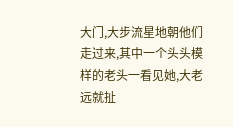大门,大步流星地朝他们走过来,其中一个头头模样的老头一看见她,大老远就扯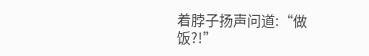着脖子扬声问道:“做饭?!”